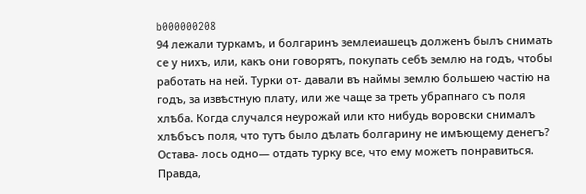b000000208
94 лежали туркамъ, и болгаринъ землеиашецъ долженъ былъ снимать се у нихъ, или, какъ они говорятъ, покупать себѣ землю на годъ, чтобы работать на ней. Турки от- давали въ наймы землю большею частію на годъ, за извѣстную плату, или же чаще за треть убрапнаго съ поля хлѣба. Когда случался неурожай или кто нибудь воровски снималъ хлѣбъсъ поля, что тутъ было дѣлать болгарину не имѣющему денегъ? Остава- лось одно— отдать турку все, что ему можетъ понравиться. Правда,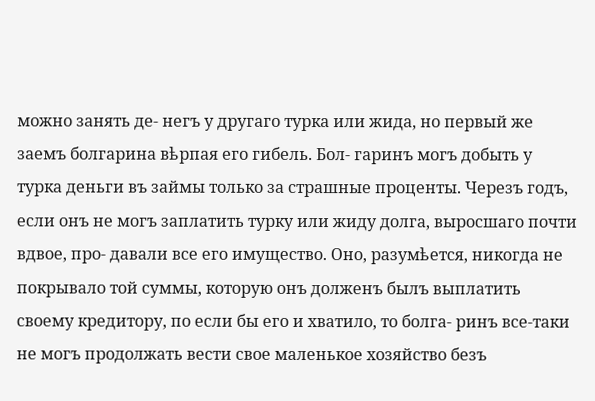можно занять де- негъ у другаго турка или жида, но первый же заемъ болгарина вѣрпая его гибель. Бол- гаринъ могъ добыть у турка деньги въ займы только за страшные проценты. Черезъ годъ, если онъ не могъ заплатить турку или жиду долга, выросшаго почти вдвое, про- давали все его имущество. Оно, разумѣется, никогда не покрывало той суммы, которую онъ долженъ былъ выплатить своему кредитору, по если бы его и хватило, то болга- ринъ все-таки не могъ продолжать вести свое маленькое хозяйство безъ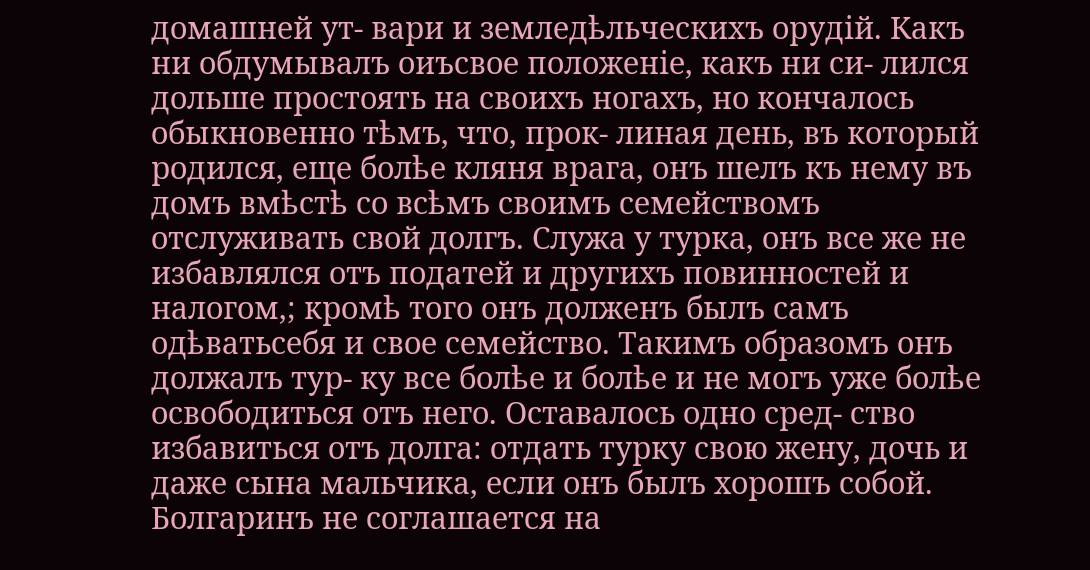домашней ут- вари и земледѣльческихъ орудій. Какъ ни обдумывалъ оиъсвое положеніе, какъ ни си- лился дольше простоять на своихъ ногахъ, но кончалось обыкновенно тѣмъ, что, прок- линая день, въ который родился, еще болѣе кляня врага, онъ шелъ къ нему въ домъ вмѣстѣ со всѣмъ своимъ семействомъ отслуживать свой долгъ. Служа у турка, онъ все же не избавлялся отъ податей и другихъ повинностей и налогом,; кромѣ того онъ долженъ былъ самъ одѣватьсебя и свое семейство. Такимъ образомъ онъ должалъ тур- ку все болѣе и болѣе и не могъ уже болѣе освободиться отъ него. Оставалось одно сред- ство избавиться отъ долга: отдать турку свою жену, дочь и даже сына мальчика, если онъ былъ хорошъ собой. Болгаринъ не соглашается на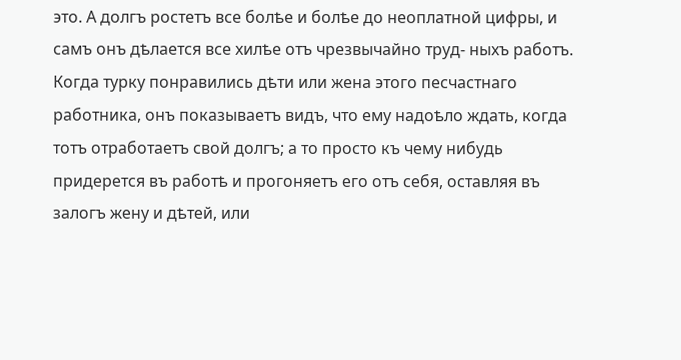это. А долгъ ростетъ все болѣе и болѣе до неоплатной цифры, и самъ онъ дѣлается все хилѣе отъ чрезвычайно труд- ныхъ работъ. Когда турку понравились дѣти или жена этого песчастнаго работника, онъ показываетъ видъ, что ему надоѣло ждать, когда тотъ отработаетъ свой долгъ; а то просто къ чему нибудь придерется въ работѣ и прогоняетъ его отъ себя, оставляя въ залогъ жену и дѣтей, или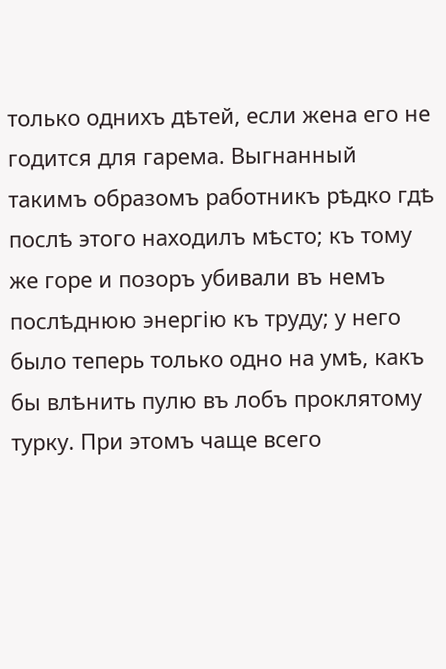только однихъ дѣтей, если жена его не годится для гарема. Выгнанный такимъ образомъ работникъ рѣдко гдѣ послѣ этого находилъ мѣсто; къ тому же горе и позоръ убивали въ немъ послѣднюю энергію къ труду; у него было теперь только одно на умѣ, какъ бы влѣнить пулю въ лобъ проклятому турку. При этомъ чаще всего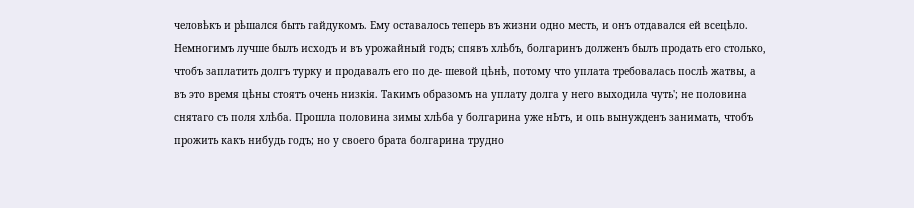человѣкъ и рѣшался быть гайдукомъ. Ему оставалось теперь въ жизни одно месть, и онъ отдавался ей всецѣло. Немногимъ лучше былъ исходъ и въ урожайный годъ; спявъ хлѣбъ, болгаринъ долженъ былъ продать его столько, чтобъ заплатить долгъ турку и продавалъ его по де- шевой цѣнѣ, потому что уплата требовалась послѣ жатвы, а въ это время цѣны стоятъ очень низкія. Такимъ образомъ на уплату долга у него выходила чуть'; не половина снятаго съ поля хлѣба. Прошла половина зимы хлѣба у болгарина уже нЬтъ, и опь вынужденъ занимать, чтобъ прожить какъ нибудь годъ; но у своего брата болгарина трудно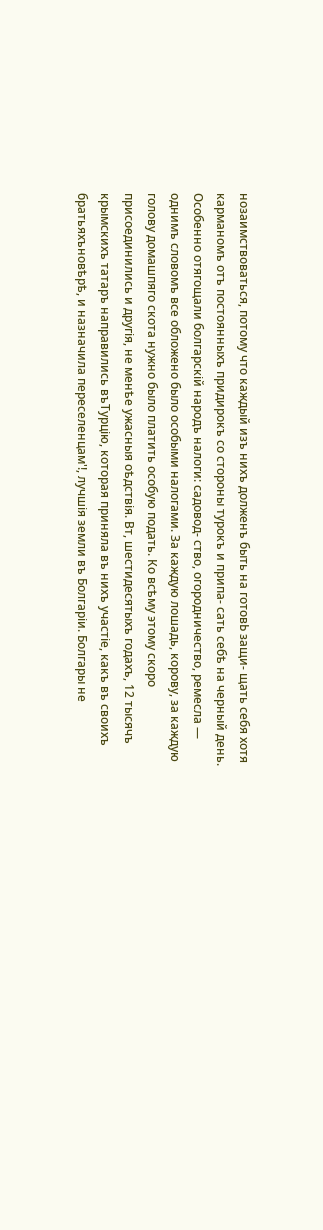нозаимствоваться, потому что каждый изъ нихъ долженъ быть на готовЬ защи- щать себя хотя карманомъ отъ постоянныхъ придирокъ со стороны турокъ и припа- сать себѣ на черный день. Особенно отягощали болгарскій народъ налоги: садовод- ство, огородничество, ремесла — однимъ словомъ все обложено было особыми налогами. За каждую лошадь, корову, за каждую голову домашпяго скота нужно было платить особую подать. Ко всѣму этому скоро присоединились и другія, не менѣе ужасныя оѣдствія. Вт, шестидесятыхъ годахъ, 12 тысячъ крымскихъ татаръ направились въТурцію, которая приняла въ нихъ участіе, какъ въ своихъ братьяхъновѣрѣ, и назначила переселенцам'!, лучшія земли въ Болгаріи. Болгары не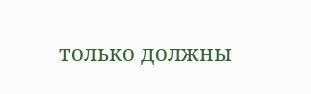только должны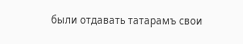были отдавать татарамъ свои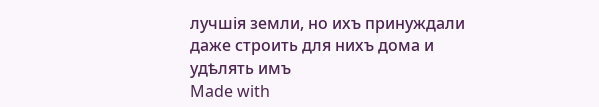лучшія земли, но ихъ принуждали даже строить для нихъ дома и удѣлять имъ
Made with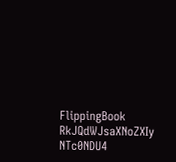FlippingBook
RkJQdWJsaXNoZXIy NTc0NDU4